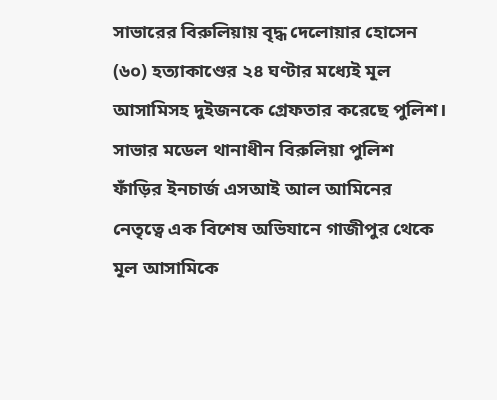সাভারের বিরুলিয়ায় বৃদ্ধ দেলোয়ার হোসেন (৬০) হত্যাকাণ্ডের ২৪ ঘণ্টার মধ্যেই মূল আসামিসহ দুইজনকে গ্রেফতার করেছে পুলিশ। সাভার মডেল থানাধীন বিরুলিয়া পুলিশ ফাঁড়ির ইনচার্জ এসআই আল আমিনের নেতৃত্বে এক বিশেষ অভিযানে গাজীপুর থেকে মূল আসামিকে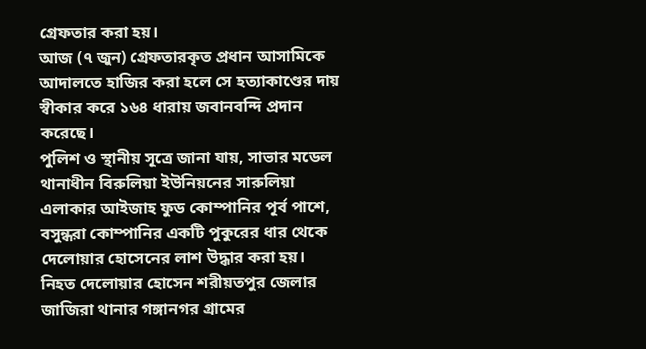গ্রেফতার করা হয়।
আজ (৭ জুন) গ্রেফতারকৃত প্রধান আসামিকে আদালতে হাজির করা হলে সে হত্যাকাণ্ডের দায় স্বীকার করে ১৬৪ ধারায় জবানবন্দি প্রদান করেছে।
পুলিশ ও স্থানীয় সূত্রে জানা যায়, সাভার মডেল থানাধীন বিরুলিয়া ইউনিয়নের সারুলিয়া এলাকার আইজাহ ফুড কোম্পানির পূর্ব পাশে, বসুন্ধরা কোম্পানির একটি পুকুরের ধার থেকে দেলোয়ার হোসেনের লাশ উদ্ধার করা হয়। নিহত দেলোয়ার হোসেন শরীয়তপুর জেলার জাজিরা থানার গঙ্গানগর গ্রামের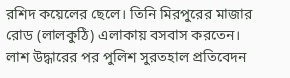রশিদ কয়েলের ছেলে। তিনি মিরপুরের মাজার রোড (লালকুঠি) এলাকায় বসবাস করতেন।
লাশ উদ্ধারের পর পুলিশ সুরতহাল প্রতিবেদন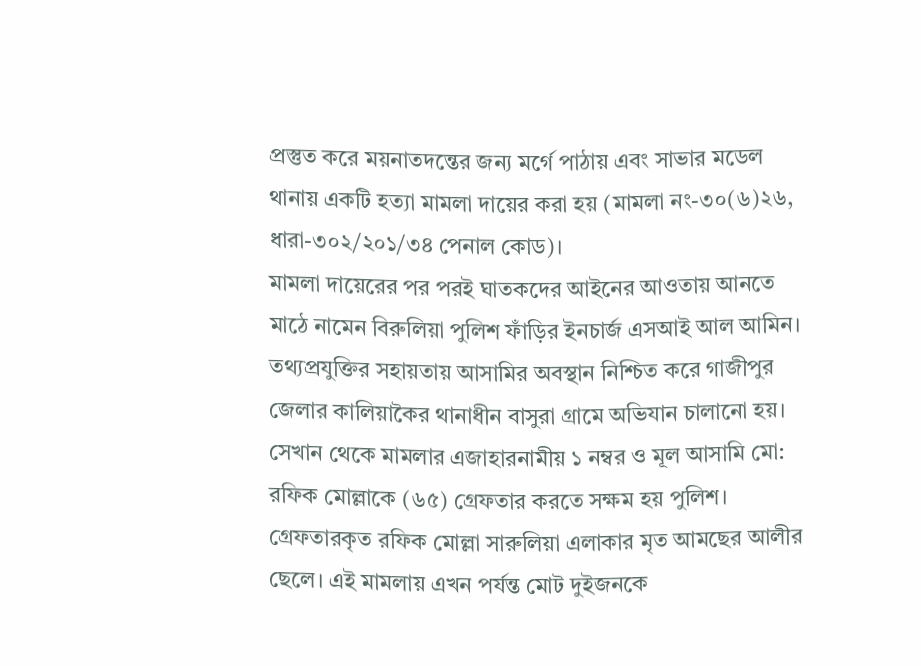প্রস্তুত করে ময়নাতদন্তের জন্য মর্গে পাঠায় এবং সাভার মডেল থানায় একটি হত্যা মামলা দায়ের করা হয় (মামলা নং-৩০(৬)২৬, ধারা-৩০২/২০১/৩৪ পেনাল কোড)।
মামলা দায়েরের পর পরই ঘাতকদের আইনের আওতায় আনতে মাঠে নামেন বিরুলিয়া পুলিশ ফাঁড়ির ইনচার্জ এসআই আল আমিন। তথ্যপ্রযুক্তির সহায়তায় আসামির অবস্থান নিশ্চিত করে গাজীপুর জেলার কালিয়াকৈর থানাধীন বাসুরা গ্রামে অভিযান চালানো হয়। সেখান থেকে মামলার এজাহারনামীয় ১ নম্বর ও মূল আসামি মো: রফিক মোল্লাকে (৬৫) গ্রেফতার করতে সক্ষম হয় পুলিশ। গ্রেফতারকৃত রফিক মোল্লা সারুলিয়া এলাকার মৃত আমছের আলীর ছেলে। এই মামলায় এখন পর্যন্ত মোট দুইজনকে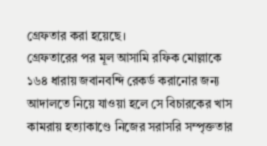গ্রেফতার করা হয়েছে।
গ্রেফতারের পর মূল আসামি রফিক মোল্লাকে ১৬৪ ধারায় জবানবন্দি রেকর্ড করানোর জন্য আদালতে নিয়ে যাওয়া হলে সে বিচারকের খাস কামরায় হত্যাকাণ্ডে নিজের সরাসরি সম্পৃক্ততার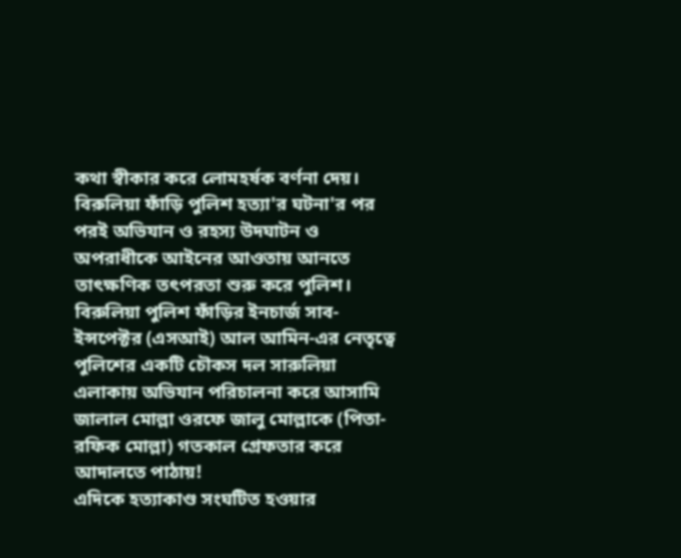কথা স্বীকার করে লোমহর্ষক বর্ণনা দেয়।
বিরুলিয়া ফাঁড়ি পুলিশ হত্যা'র ঘটনা'র পর পরই অভিযান ও রহস্য উদঘাটন ও অপরাধীকে আইনের আওতায় আনতে তাৎক্ষণিক তৎপরতা শুরু করে পুলিশ। বিরুলিয়া পুলিশ ফাঁড়ির ইনচার্জ সাব-ইন্সপেক্টর (এসআই) আল আমিন-এর নেতৃত্বে পুলিশের একটি চৌকস দল সারুলিয়া এলাকায় অভিযান পরিচালনা করে আসামি জালাল মোল্লা ওরফে জালু মোল্লাকে (পিতা- রফিক মোল্লা) গতকাল গ্রেফতার করে আদালতে পাঠায়!
এদিকে হত্যাকাণ্ড সংঘটিত হওয়ার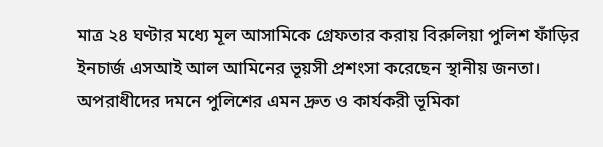মাত্র ২৪ ঘণ্টার মধ্যে মূল আসামিকে গ্রেফতার করায় বিরুলিয়া পুলিশ ফাঁড়ির ইনচার্জ এসআই আল আমিনের ভূয়সী প্রশংসা করেছেন স্থানীয় জনতা। অপরাধীদের দমনে পুলিশের এমন দ্রুত ও কার্যকরী ভূমিকা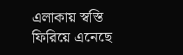এলাকায় স্বস্তি ফিরিয়ে এনেছে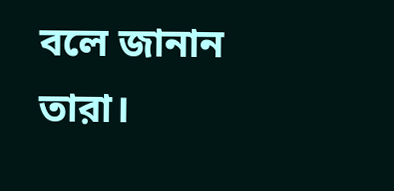বলে জানান তারা।